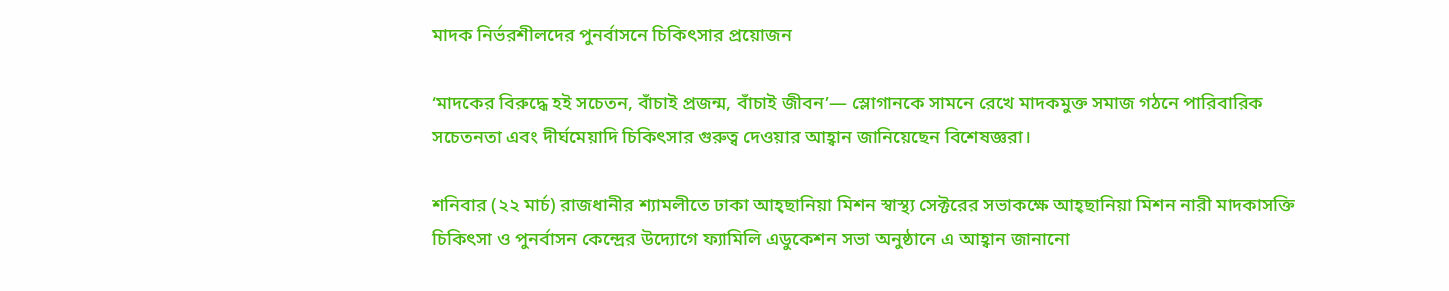মাদক নির্ভরশীলদের পুনর্বাসনে চিকিৎসার প্রয়োজন

‘মাদকের বিরুদ্ধে হই সচেতন, বাঁচাই প্রজন্ম, বাঁচাই জীবন’— স্লোগানকে সামনে রেখে মাদকমুক্ত সমাজ গঠনে পারিবারিক সচেতনতা এবং দীর্ঘমেয়াদি চিকিৎসার গুরুত্ব দেওয়ার আহ্বান জানিয়েছেন বিশেষজ্ঞরা।

শনিবার (২২ মার্চ) রাজধানীর শ্যামলীতে ঢাকা আহ্ছানিয়া মিশন স্বাস্থ্য সেক্টরের সভাকক্ষে আহ্ছানিয়া মিশন নারী মাদকাসক্তি চিকিৎসা ও পুনর্বাসন কেন্দ্রের উদ্যোগে ফ্যামিলি এডুকেশন সভা অনুষ্ঠানে এ আহ্বান জানানো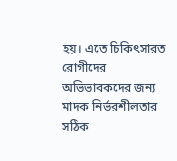হয়। এতে চিকিৎসারত রোগীদের অভিভাবকদের জন্য মাদক নির্ভরশীলতার সঠিক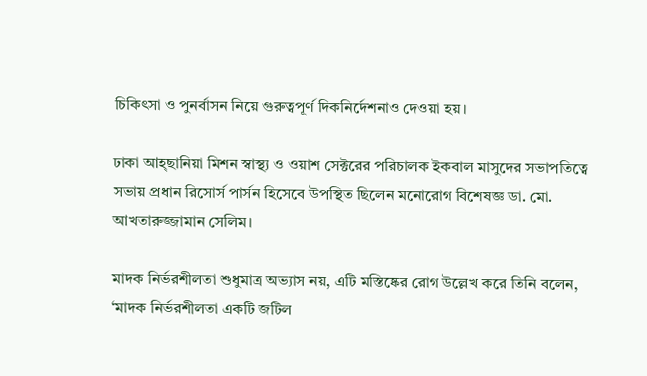চিকিৎসা ও পুনর্বাসন নিয়ে গুরুত্বপূর্ণ দিকনির্দেশনাও দেওয়া হয়।

ঢাকা আহ্ছানিয়া মিশন স্বাস্থ্য ও ওয়াশ সেক্টরের পরিচালক ইকবাল মাসুদের সভাপতিত্বে সভায় প্রধান রিসোর্স পার্সন হিসেবে উপস্থিত ছিলেন মনোরোগ বিশেষজ্ঞ ডা. মো. আখতারুজ্জামান সেলিম।

মাদক নির্ভরশীলতা শুধুমাত্র অভ্যাস নয়, এটি মস্তিষ্কের রোগ উল্লেখ করে তিনি বলেন, ‘মাদক নির্ভরশীলতা একটি জটিল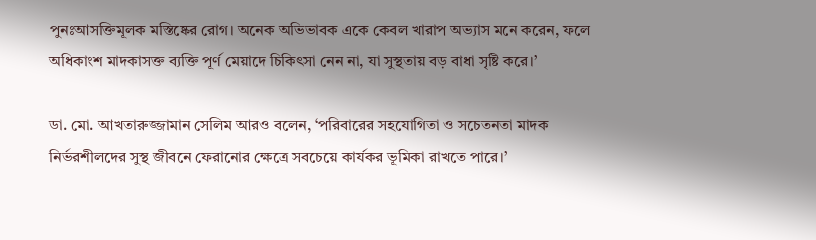পুনঃআসক্তিমূলক মস্তিষ্কের রোগ। অনেক অভিভাবক একে কেবল খারাপ অভ্যাস মনে করেন, ফলে অধিকাংশ মাদকাসক্ত ব্যক্তি পূর্ণ মেয়াদে চিকিৎসা নেন না, যা সুস্থতায় বড় বাধা সৃষ্টি করে।’

ডা. মো. আখতারুজ্জামান সেলিম আরও বলেন, ‘পরিবারের সহযোগিতা ও সচেতনতা মাদক নির্ভরশীলদের সুস্থ জীবনে ফেরানোর ক্ষেত্রে সবচেয়ে কার্যকর ভূমিকা রাখতে পারে।’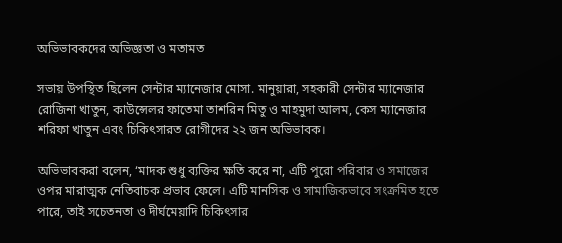অভিভাবকদের অভিজ্ঞতা ও মতামত

সভায় উপস্থিত ছিলেন সেন্টার ম্যানেজার মোসা. মানুয়ারা, সহকারী সেন্টার ম্যানেজার রোজিনা খাতুন, কাউন্সেলর ফাতেমা তাশরিন মিতু ও মাহমুদা আলম, কেস ম্যানেজার শরিফা খাতুন এবং চিকিৎসারত রোগীদের ২২ জন অভিভাবক।

অভিভাবকরা বলেন, ‘মাদক শুধু ব্যক্তির ক্ষতি করে না, এটি পুরো পরিবার ও সমাজের ওপর মারাত্মক নেতিবাচক প্রভাব ফেলে। এটি মানসিক ও সামাজিকভাবে সংক্রমিত হতে পারে, তাই সচেতনতা ও দীর্ঘমেয়াদি চিকিৎসার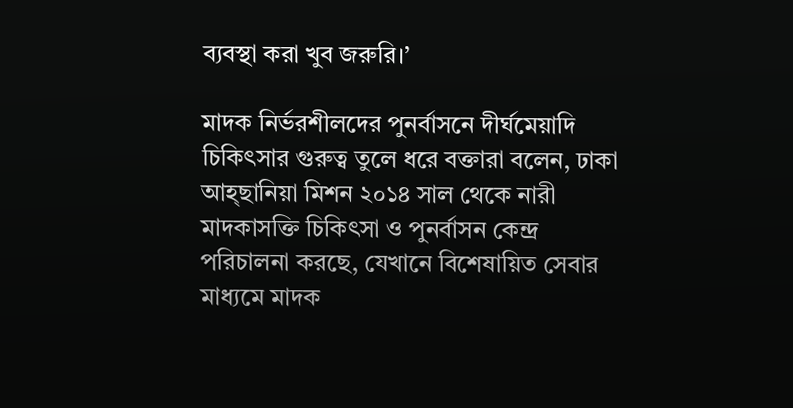ব্যবস্থা করা খুব জরুরি।’

মাদক নির্ভরশীলদের পুনর্বাসনে দীর্ঘমেয়াদি চিকিৎসার গুরুত্ব তুলে ধরে বক্তারা বলেন, ঢাকা আহ্ছানিয়া মিশন ২০১৪ সাল থেকে নারী মাদকাসক্তি চিকিৎসা ও পুনর্বাসন কেন্দ্র পরিচালনা করছে, যেখানে বিশেষায়িত সেবার মাধ্যমে মাদক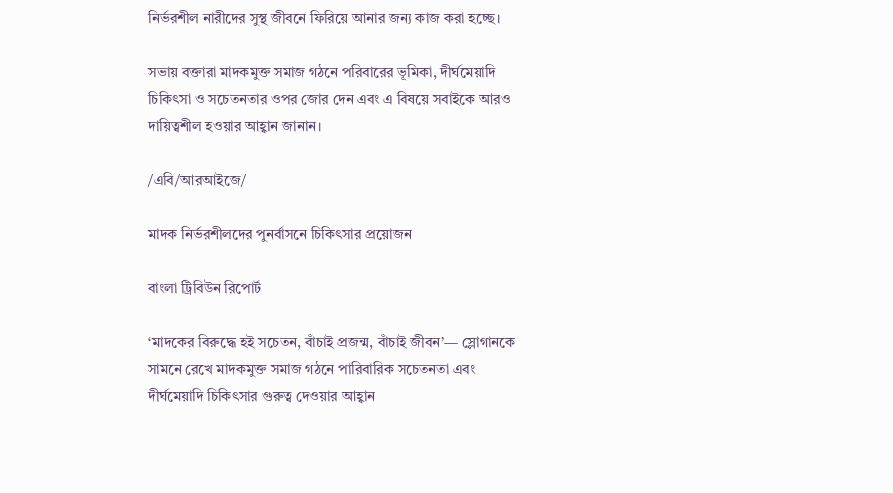নির্ভরশীল নারীদের সুস্থ জীবনে ফিরিয়ে আনার জন্য কাজ করা হচ্ছে।

সভায় বক্তারা মাদকমুক্ত সমাজ গঠনে পরিবারের ভূমিকা, দীর্ঘমেয়াদি চিকিৎসা ও সচেতনতার ওপর জোর দেন এবং এ বিষয়ে সবাইকে আরও দায়িত্বশীল হওয়ার আহ্বান জানান।

/এবি/আরআইজে/

মাদক নির্ভরশীলদের পুনর্বাসনে চিকিৎসার প্রয়োজন

বাংলা ট্রিবিউন রিপোর্ট

‘মাদকের বিরুদ্ধে হই সচেতন, বাঁচাই প্রজন্ম, বাঁচাই জীবন’— স্লোগানকে সামনে রেখে মাদকমুক্ত সমাজ গঠনে পারিবারিক সচেতনতা এবং দীর্ঘমেয়াদি চিকিৎসার গুরুত্ব দেওয়ার আহ্বান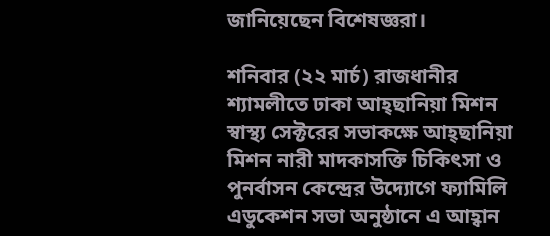জানিয়েছেন বিশেষজ্ঞরা।

শনিবার (২২ মার্চ) রাজধানীর শ্যামলীতে ঢাকা আহ্ছানিয়া মিশন স্বাস্থ্য সেক্টরের সভাকক্ষে আহ্ছানিয়া মিশন নারী মাদকাসক্তি চিকিৎসা ও পুনর্বাসন কেন্দ্রের উদ্যোগে ফ্যামিলি এডুকেশন সভা অনুষ্ঠানে এ আহ্বান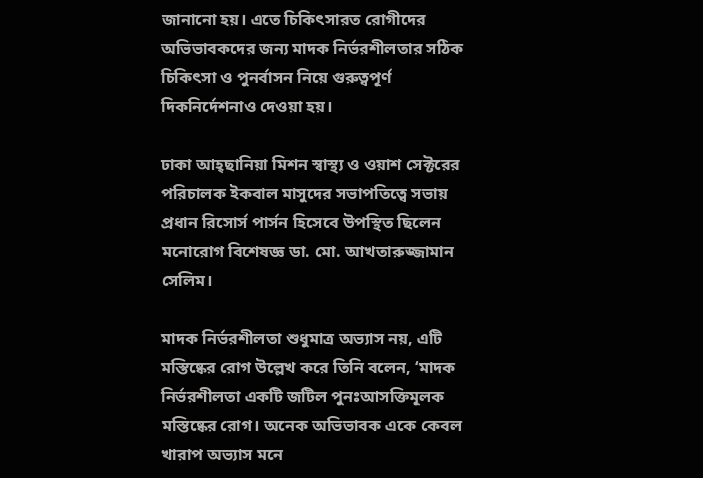জানানো হয়। এতে চিকিৎসারত রোগীদের অভিভাবকদের জন্য মাদক নির্ভরশীলতার সঠিক চিকিৎসা ও পুনর্বাসন নিয়ে গুরুত্বপূর্ণ দিকনির্দেশনাও দেওয়া হয়।

ঢাকা আহ্ছানিয়া মিশন স্বাস্থ্য ও ওয়াশ সেক্টরের পরিচালক ইকবাল মাসুদের সভাপতিত্বে সভায় প্রধান রিসোর্স পার্সন হিসেবে উপস্থিত ছিলেন মনোরোগ বিশেষজ্ঞ ডা. মো. আখতারুজ্জামান সেলিম।

মাদক নির্ভরশীলতা শুধুমাত্র অভ্যাস নয়, এটি মস্তিষ্কের রোগ উল্লেখ করে তিনি বলেন, ‘মাদক নির্ভরশীলতা একটি জটিল পুনঃআসক্তিমূলক মস্তিষ্কের রোগ। অনেক অভিভাবক একে কেবল খারাপ অভ্যাস মনে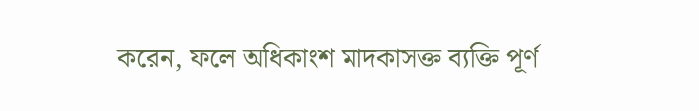করেন, ফলে অধিকাংশ মাদকাসক্ত ব্যক্তি পূর্ণ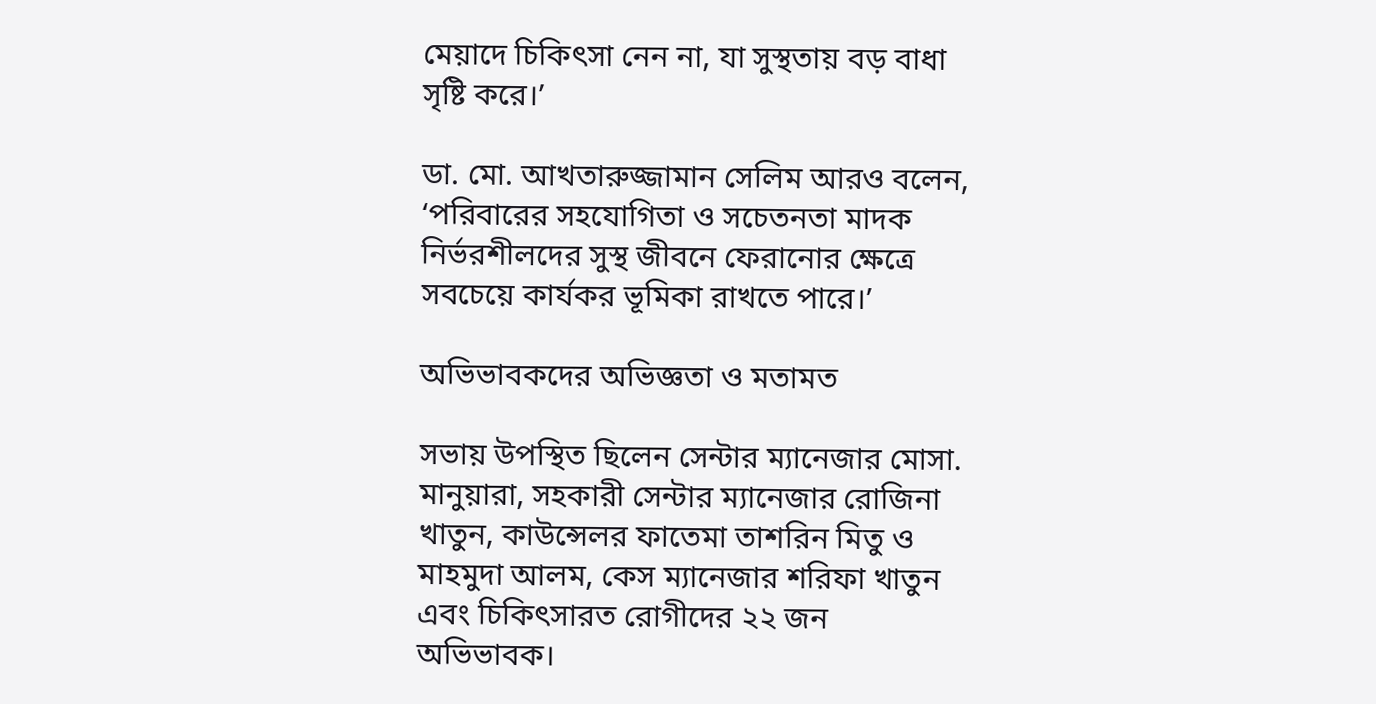মেয়াদে চিকিৎসা নেন না, যা সুস্থতায় বড় বাধা সৃষ্টি করে।’

ডা. মো. আখতারুজ্জামান সেলিম আরও বলেন, ‘পরিবারের সহযোগিতা ও সচেতনতা মাদক নির্ভরশীলদের সুস্থ জীবনে ফেরানোর ক্ষেত্রে সবচেয়ে কার্যকর ভূমিকা রাখতে পারে।’

অভিভাবকদের অভিজ্ঞতা ও মতামত

সভায় উপস্থিত ছিলেন সেন্টার ম্যানেজার মোসা. মানুয়ারা, সহকারী সেন্টার ম্যানেজার রোজিনা খাতুন, কাউন্সেলর ফাতেমা তাশরিন মিতু ও মাহমুদা আলম, কেস ম্যানেজার শরিফা খাতুন এবং চিকিৎসারত রোগীদের ২২ জন অভিভাবক।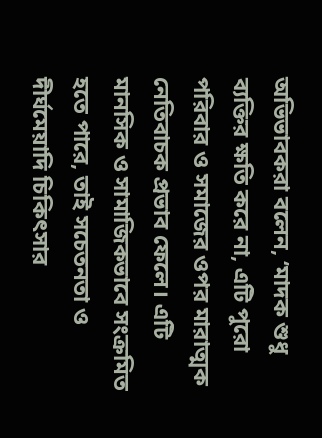অভিভাবকরা বলেন, ‘মাদক শুধু ব্যক্তির ক্ষতি করে না, এটি পুরো পরিবার ও সমাজের ওপর মারাত্মক নেতিবাচক প্রভাব ফেলে। এটি মানসিক ও সামাজিকভাবে সংক্রমিত হতে পারে, তাই সচেতনতা ও দীর্ঘমেয়াদি চিকিৎসার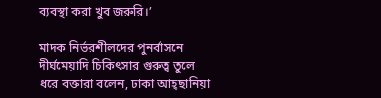ব্যবস্থা করা খুব জরুরি।’

মাদক নির্ভরশীলদের পুনর্বাসনে দীর্ঘমেয়াদি চিকিৎসার গুরুত্ব তুলে ধরে বক্তারা বলেন, ঢাকা আহ্ছানিয়া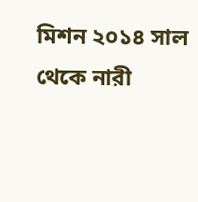মিশন ২০১৪ সাল থেকে নারী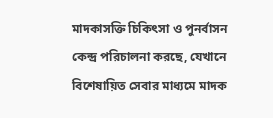মাদকাসক্তি চিকিৎসা ও পুনর্বাসন কেন্দ্র পরিচালনা করছে, যেখানে বিশেষায়িত সেবার মাধ্যমে মাদক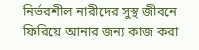নির্ভরশীল নারীদের সুস্থ জীবনে ফিরিয়ে আনার জন্য কাজ করা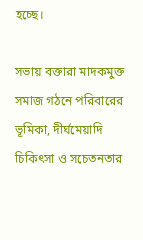হচ্ছে।

সভায় বক্তারা মাদকমুক্ত সমাজ গঠনে পরিবারের ভূমিকা, দীর্ঘমেয়াদি চিকিৎসা ও সচেতনতার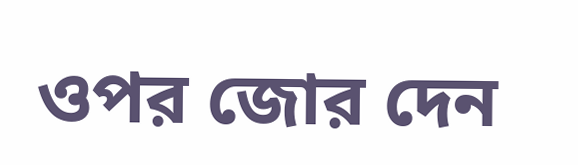ওপর জোর দেন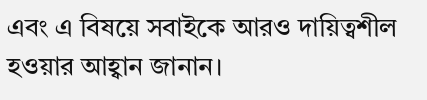এবং এ বিষয়ে সবাইকে আরও দায়িত্বশীল হওয়ার আহ্বান জানান।